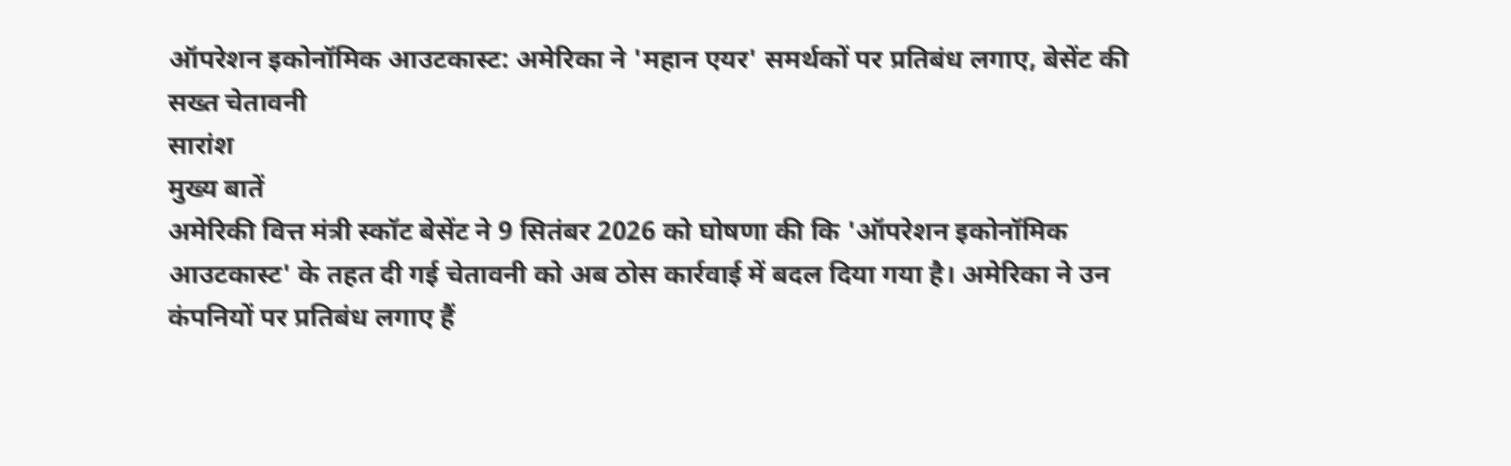ऑपरेशन इकोनॉमिक आउटकास्ट: अमेरिका ने 'महान एयर' समर्थकों पर प्रतिबंध लगाए, बेसेंट की सख्त चेतावनी
सारांश
मुख्य बातें
अमेरिकी वित्त मंत्री स्कॉट बेसेंट ने 9 सितंबर 2026 को घोषणा की कि 'ऑपरेशन इकोनॉमिक आउटकास्ट' के तहत दी गई चेतावनी को अब ठोस कार्रवाई में बदल दिया गया है। अमेरिका ने उन कंपनियों पर प्रतिबंध लगाए हैं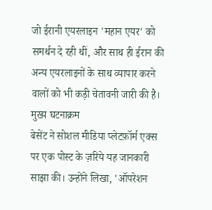जो ईरानी एयरलाइन 'महान एयर' को समर्थन दे रही थीं, और साथ ही ईरान की अन्य एयरलाइनों के साथ व्यापार करने वालों को भी कड़ी चेतावनी जारी की है।
मुख्य घटनाक्रम
बेसेंट ने सोशल मीडिया प्लेटफ़ॉर्म एक्स पर एक पोस्ट के ज़रिये यह जानकारी साझा की। उन्होंने लिखा, 'ऑपरेशन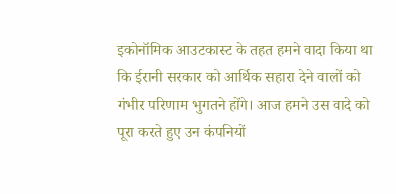इकोनॉमिक आउटकास्ट के तहत हमने वादा किया था कि ईरानी सरकार को आर्थिक सहारा देने वालों को गंभीर परिणाम भुगतने होंगे। आज हमने उस वादे को पूरा करते हुए उन कंपनियों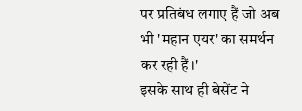पर प्रतिबंध लगाए हैं जो अब भी 'महान एयर' का समर्थन कर रही हैं।'
इसके साथ ही बेसेंट ने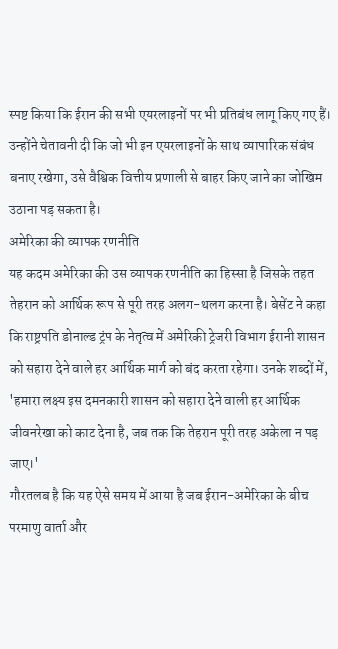स्पष्ट किया कि ईरान की सभी एयरलाइनों पर भी प्रतिबंध लागू किए गए हैं। उन्होंने चेतावनी दी कि जो भी इन एयरलाइनों के साथ व्यापारिक संबंध बनाए रखेगा, उसे वैश्विक वित्तीय प्रणाली से बाहर किए जाने का जोखिम उठाना पड़ सकता है।
अमेरिका की व्यापक रणनीति
यह कदम अमेरिका की उस व्यापक रणनीति का हिस्सा है जिसके तहत तेहरान को आर्थिक रूप से पूरी तरह अलग-थलग करना है। बेसेंट ने कहा कि राष्ट्रपति डोनाल्ड ट्रंप के नेतृत्व में अमेरिकी ट्रेजरी विभाग ईरानी शासन को सहारा देने वाले हर आर्थिक मार्ग को बंद करता रहेगा। उनके शब्दों में, 'हमारा लक्ष्य इस दमनकारी शासन को सहारा देने वाली हर आर्थिक जीवनरेखा को काट देना है, जब तक कि तेहरान पूरी तरह अकेला न पड़ जाए।'
गौरतलब है कि यह ऐसे समय में आया है जब ईरान-अमेरिका के बीच परमाणु वार्ता और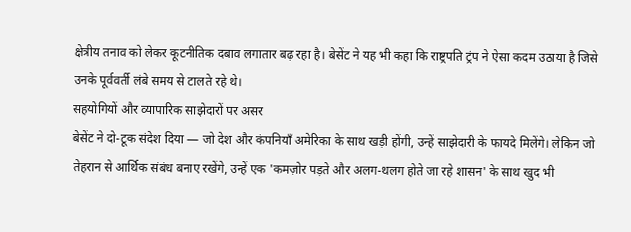क्षेत्रीय तनाव को लेकर कूटनीतिक दबाव लगातार बढ़ रहा है। बेसेंट ने यह भी कहा कि राष्ट्रपति ट्रंप ने ऐसा कदम उठाया है जिसे उनके पूर्ववर्ती लंबे समय से टालते रहे थे।
सहयोगियों और व्यापारिक साझेदारों पर असर
बेसेंट ने दो-टूक संदेश दिया — जो देश और कंपनियाँ अमेरिका के साथ खड़ी होंगी, उन्हें साझेदारी के फायदे मिलेंगे। लेकिन जो तेहरान से आर्थिक संबंध बनाए रखेंगे, उन्हें एक 'कमज़ोर पड़ते और अलग-थलग होते जा रहे शासन' के साथ खुद भी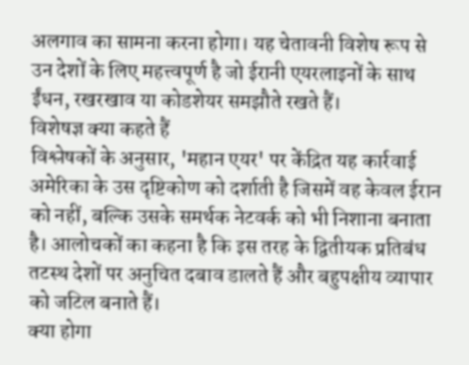अलगाव का सामना करना होगा। यह चेतावनी विशेष रूप से उन देशों के लिए महत्त्वपूर्ण है जो ईरानी एयरलाइनों के साथ ईंधन, रखरखाव या कोडशेयर समझौते रखते हैं।
विशेषज्ञ क्या कहते हैं
विश्लेषकों के अनुसार, 'महान एयर' पर केंद्रित यह कार्रवाई अमेरिका के उस दृष्टिकोण को दर्शाती है जिसमें वह केवल ईरान को नहीं, बल्कि उसके समर्थक नेटवर्क को भी निशाना बनाता है। आलोचकों का कहना है कि इस तरह के द्वितीयक प्रतिबंध तटस्थ देशों पर अनुचित दबाव डालते हैं और बहुपक्षीय व्यापार को जटिल बनाते हैं।
क्या होगा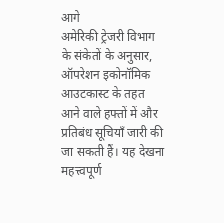आगे
अमेरिकी ट्रेजरी विभाग के संकेतों के अनुसार, ऑपरेशन इकोनॉमिक आउटकास्ट के तहत आने वाले हफ्तों में और प्रतिबंध सूचियाँ जारी की जा सकती हैं। यह देखना महत्त्वपूर्ण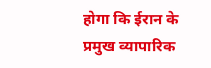होगा कि ईरान के प्रमुख व्यापारिक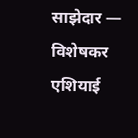साझेदार — विशेषकर एशियाई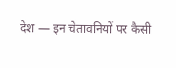देश — इन चेतावनियों पर कैसी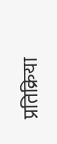प्रतिक्रिया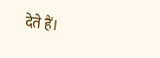देते हैं।